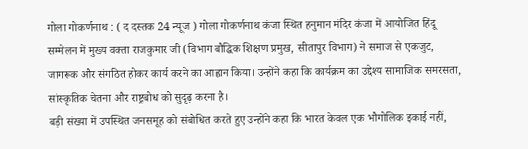गोला गोकर्णनाथ : ( द दस्तक 24 न्यूज ) गोला गोकर्णनाथ कंजा स्थित हनुमान मंदिर कंजा में आयोजित हिंदू सम्मेलन में मुख्य वक्ता राजकुमार जी (विभाग बौद्धिक शिक्षण प्रमुख, सीतापुर विभाग) ने समाज से एकजुट, जागरूक और संगठित होकर कार्य करने का आह्वान किया। उन्होंने कहा कि कार्यक्रम का उद्देश्य सामाजिक समरसता, सांस्कृतिक चेतना और राष्ट्रबोध को सुदृढ़ करना है।
बड़ी संख्या में उपस्थित जनसमूह को संबोधित करते हुए उन्होंने कहा कि भारत केवल एक भौगोलिक इकाई नहीं,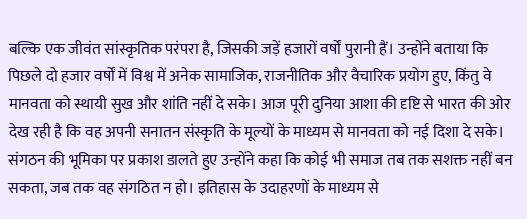बल्कि एक जीवंत सांस्कृतिक परंपरा है, जिसकी जड़ें हजारों वर्षों पुरानी हैं। उन्होंने बताया कि पिछले दो हजार वर्षों में विश्व में अनेक सामाजिक, राजनीतिक और वैचारिक प्रयोग हुए, किंतु वे मानवता को स्थायी सुख और शांति नहीं दे सके। आज पूरी दुनिया आशा की दृष्टि से भारत की ओर देख रही है कि वह अपनी सनातन संस्कृति के मूल्यों के माध्यम से मानवता को नई दिशा दे सके। संगठन की भूमिका पर प्रकाश डालते हुए उन्होंने कहा कि कोई भी समाज तब तक सशक्त नहीं बन सकता, जब तक वह संगठित न हो। इतिहास के उदाहरणों के माध्यम से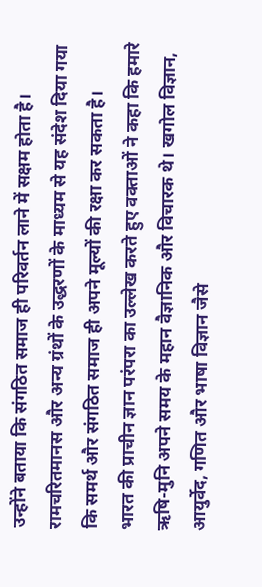उन्होंने बताया कि संगठित समाज ही परिवर्तन लाने में सक्षम होता है। रामचरितमानस और अन्य ग्रंथों के उद्धरणों के माध्यम से यह संदेश दिया गया कि समर्थ और संगठित समाज ही अपने मूल्यों की रक्षा कर सकता है।
भारत की प्राचीन ज्ञान परंपरा का उल्लेख करते हुए वक्ताओं ने कहा कि हमारे ऋषि-मुनि अपने समय के महान वैज्ञानिक और विचारक थे। खगोल विज्ञान, आयुर्वेद, गणित और भाषा विज्ञान जैसे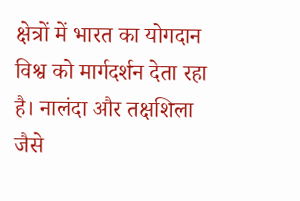क्षेत्रों में भारत का योगदान विश्व को मार्गदर्शन देता रहा है। नालंदा और तक्षशिला जैसे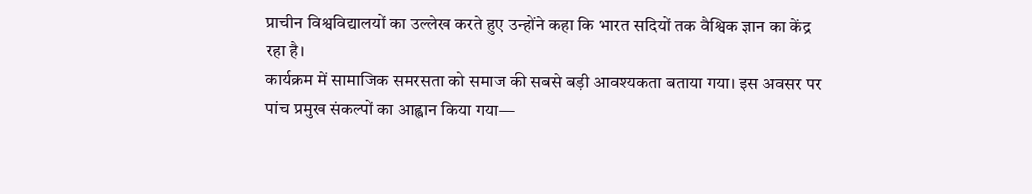प्राचीन विश्वविद्यालयों का उल्लेख करते हुए उन्होंने कहा कि भारत सदियों तक वैश्विक ज्ञान का केंद्र रहा है।
कार्यक्रम में सामाजिक समरसता को समाज की सबसे बड़ी आवश्यकता बताया गया। इस अवसर पर पांच प्रमुख संकल्पों का आह्वान किया गया—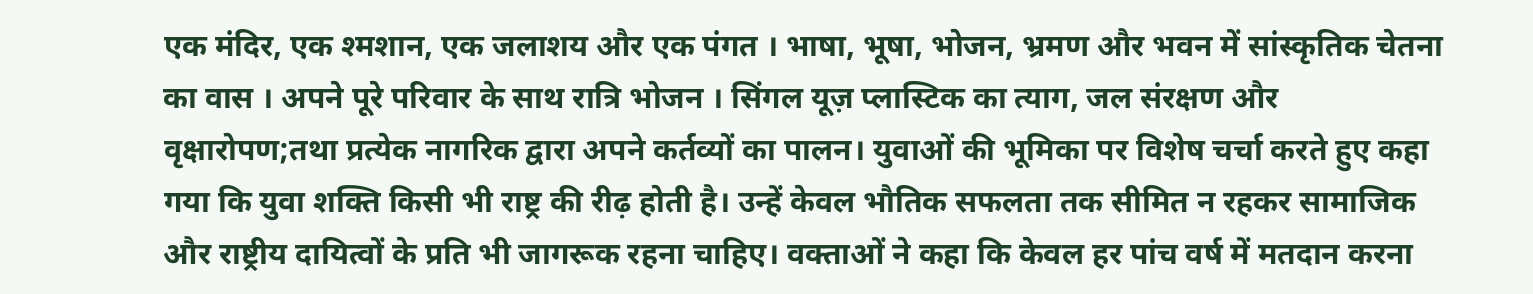एक मंदिर, एक श्मशान, एक जलाशय और एक पंगत । भाषा, भूषा, भोजन, भ्रमण और भवन में सांस्कृतिक चेतना का वास । अपने पूरे परिवार के साथ रात्रि भोजन । सिंगल यूज़ प्लास्टिक का त्याग, जल संरक्षण और वृक्षारोपण;तथा प्रत्येक नागरिक द्वारा अपने कर्तव्यों का पालन। युवाओं की भूमिका पर विशेष चर्चा करते हुए कहा गया कि युवा शक्ति किसी भी राष्ट्र की रीढ़ होती है। उन्हें केवल भौतिक सफलता तक सीमित न रहकर सामाजिक और राष्ट्रीय दायित्वों के प्रति भी जागरूक रहना चाहिए। वक्ताओं ने कहा कि केवल हर पांच वर्ष में मतदान करना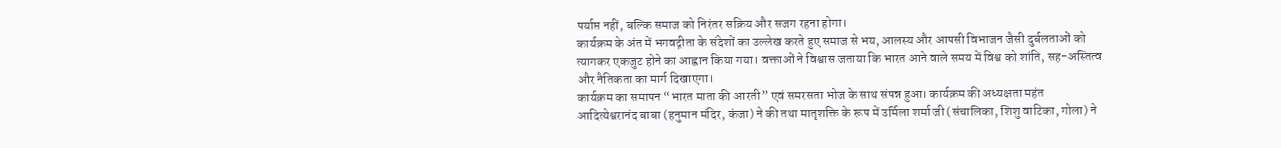पर्याप्त नहीं, बल्कि समाज को निरंतर सक्रिय और सजग रहना होगा।
कार्यक्रम के अंत में भगवद्गीता के संदेशों का उल्लेख करते हुए समाज से भय, आलस्य और आपसी विभाजन जैसी दुर्बलताओं को त्यागकर एकजुट होने का आह्वान किया गया। वक्ताओं ने विश्वास जताया कि भारत आने वाले समय में विश्व को शांति, सह-अस्तित्व और नैतिकता का मार्ग दिखाएगा।
कार्यक्रम का समापन “भारत माता की आरती” एवं समरसता भोज के साथ संपन्न हुआ। कार्यक्रम की अध्यक्षता महंत आदित्येश्वरानंद बाबा (हनुमान मंदिर, कंजा) ने की तथा मातृशक्ति के रूप में उर्मिला शर्मा जी (संचालिका, शिशु वाटिका, गोला) ने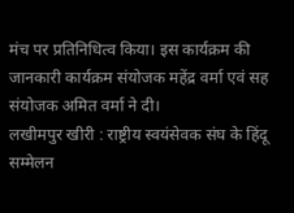मंच पर प्रतिनिधित्व किया। इस कार्यक्रम की जानकारी कार्यक्रम संयोजक महेंद्र वर्मा एवं सह संयोजक अमित वर्मा ने दी।
लखीमपुर खीरी : राष्ट्रीय स्वयंसेवक संघ के हिंदू सम्मेलन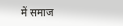में समाज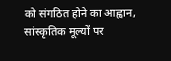को संगठित होने का आह्वान, सांस्कृतिक मूल्यों पर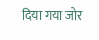दिया गया जोर